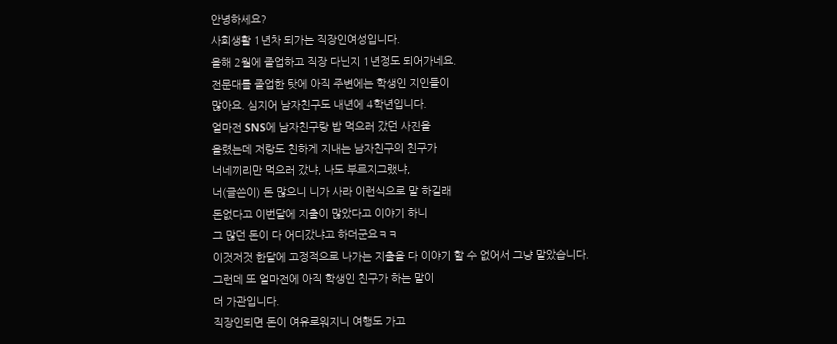안녕하세요?
사회생활 1년차 되가는 직장인여성입니다.
올해 2월에 졸업하고 직장 다닌지 1년정도 되어가네요.
전문대를 졸업한 탓에 아직 주변에는 학생인 지인들이
많아요. 심지어 남자친구도 내년에 4학년입니다.
얼마전 SNS에 남자친구랑 밥 먹으러 갔던 사진을
올렸는데 저랑도 친하게 지내는 남자친구의 친구가
너네끼리만 먹으러 갔냐, 나도 부르지그랬냐,
너(글쓴이) 돈 많으니 니가 사라 이런식으로 말 하길래
돈없다고 이번달에 지출이 많았다고 이야기 하니
그 많던 돈이 다 어디갔냐고 하더군요ㅋㅋ
이것저것 한달에 고정적으로 나가는 지출을 다 이야기 할 수 없어서 그냥 말았습니다.
그런데 또 얼마전에 아직 학생인 친구가 하는 말이
더 가관입니다.
직장인되면 돈이 여유로워지니 여행도 가고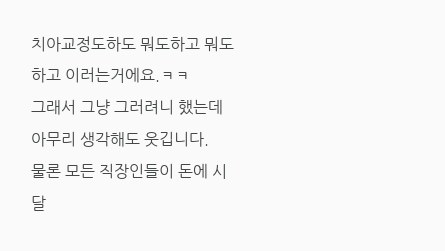치아교정도하도 뭐도하고 뭐도하고 이러는거에요.ㅋㅋ
그래서 그냥 그러려니 했는데 아무리 생각해도 웃깁니다.
물론 모든 직장인들이 돈에 시달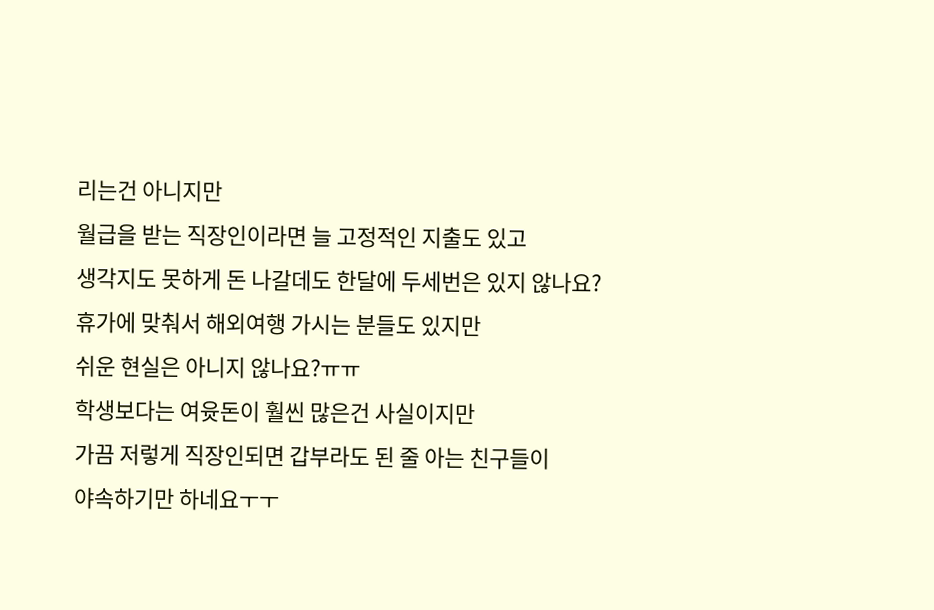리는건 아니지만
월급을 받는 직장인이라면 늘 고정적인 지출도 있고
생각지도 못하게 돈 나갈데도 한달에 두세번은 있지 않나요?
휴가에 맞춰서 해외여행 가시는 분들도 있지만
쉬운 현실은 아니지 않나요?ㅠㅠ
학생보다는 여윳돈이 훨씬 많은건 사실이지만
가끔 저렇게 직장인되면 갑부라도 된 줄 아는 친구들이
야속하기만 하네요ㅜㅜ